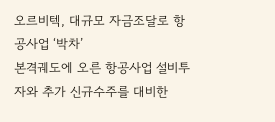오르비텍, 대규모 자금조달로 항공사업 ‘박차’
본격궤도에 오른 항공사업 설비투자와 추가 신규수주를 대비한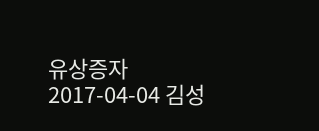유상증자
2017-04-04 김성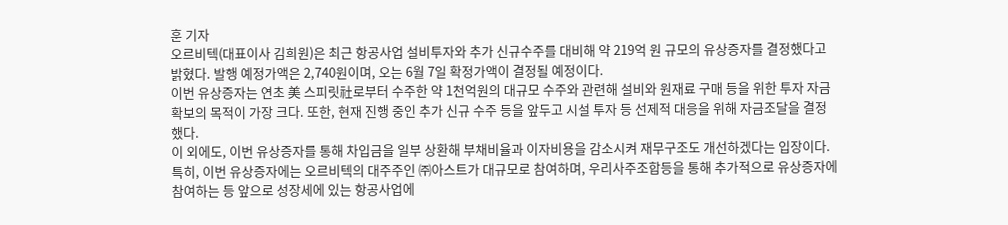훈 기자
오르비텍(대표이사 김희원)은 최근 항공사업 설비투자와 추가 신규수주를 대비해 약 219억 원 규모의 유상증자를 결정했다고 밝혔다. 발행 예정가액은 2,740원이며, 오는 6월 7일 확정가액이 결정될 예정이다.
이번 유상증자는 연초 美 스피릿社로부터 수주한 약 1천억원의 대규모 수주와 관련해 설비와 원재료 구매 등을 위한 투자 자금 확보의 목적이 가장 크다. 또한, 현재 진행 중인 추가 신규 수주 등을 앞두고 시설 투자 등 선제적 대응을 위해 자금조달을 결정했다.
이 외에도, 이번 유상증자를 통해 차입금을 일부 상환해 부채비율과 이자비용을 감소시켜 재무구조도 개선하겠다는 입장이다.
특히, 이번 유상증자에는 오르비텍의 대주주인 ㈜아스트가 대규모로 참여하며, 우리사주조합등을 통해 추가적으로 유상증자에 참여하는 등 앞으로 성장세에 있는 항공사업에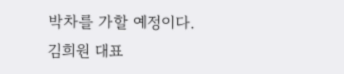박차를 가할 예정이다.
김희원 대표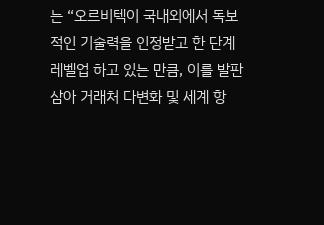는 “오르비텍이 국내외에서 독보적인 기술력을 인정받고 한 단계 레벨업 하고 있는 만큼, 이를 발판 삼아 거래처 다변화 및 세계 항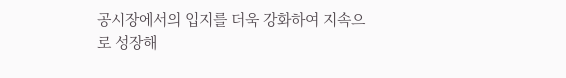공시장에서의 입지를 더욱 강화하여 지속으로 성장해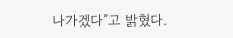나가겠다”고 밝혔다.